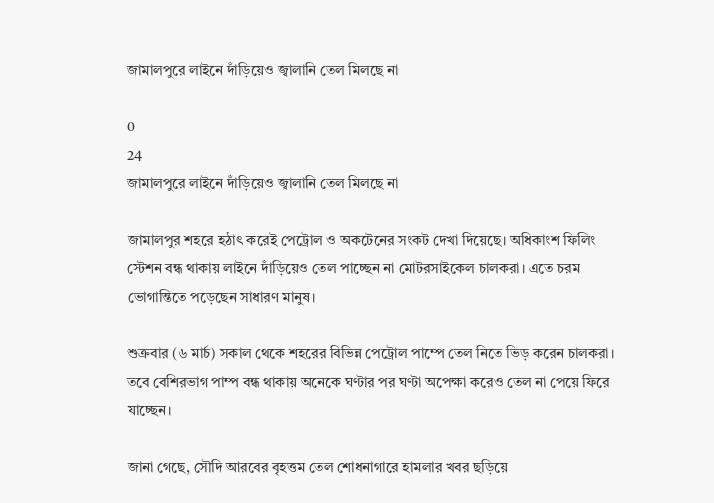জামালপুরে লাইনে দাঁড়িয়েও জ্বালানি তেল মিলছে না

0
24
জামালপুরে লাইনে দাঁড়িয়েও জ্বালানি তেল মিলছে না

জামালপুর শহরে হঠাৎ করেই পেট্রোল ও অকটেনের সংকট দেখা দিয়েছে। অধিকাংশ ফিলিং স্টেশন বন্ধ থাকায় লাইনে দাঁড়িয়েও তেল পাচ্ছেন না মোটরসাইকেল চালকরা। এতে চরম ভোগান্তিতে পড়েছেন সাধারণ মানুষ।

শুক্রবার (৬ মার্চ) সকাল থেকে শহরের বিভিন্ন পেট্রোল পাম্পে তেল নিতে ভিড় করেন চালকরা। তবে বেশিরভাগ পাম্প বন্ধ থাকায় অনেকে ঘণ্টার পর ঘণ্টা অপেক্ষা করেও তেল না পেয়ে ফিরে যাচ্ছেন।

জানা গেছে, সৌদি আরবের বৃহত্তম তেল শোধনাগারে হামলার খবর ছড়িয়ে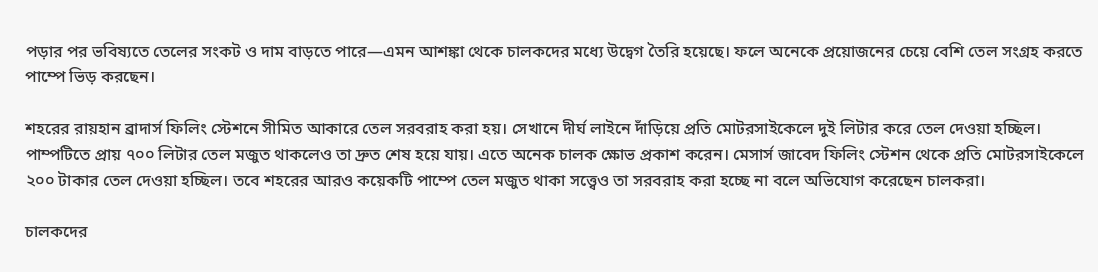পড়ার পর ভবিষ্যতে তেলের সংকট ও দাম বাড়তে পারে—এমন আশঙ্কা থেকে চালকদের মধ্যে উদ্বেগ তৈরি হয়েছে। ফলে অনেকে প্রয়োজনের চেয়ে বেশি তেল সংগ্রহ করতে পাম্পে ভিড় করছেন।

শহরের রায়হান ব্রাদার্স ফিলিং স্টেশনে সীমিত আকারে তেল সরবরাহ করা হয়। সেখানে দীর্ঘ লাইনে দাঁড়িয়ে প্রতি মোটরসাইকেলে দুই লিটার করে তেল দেওয়া হচ্ছিল। পাম্পটিতে প্রায় ৭০০ লিটার তেল মজুত থাকলেও তা দ্রুত শেষ হয়ে যায়। এতে অনেক চালক ক্ষোভ প্রকাশ করেন। মেসার্স জাবেদ ফিলিং স্টেশন থেকে প্রতি মোটরসাইকেলে ২০০ টাকার তেল দেওয়া হচ্ছিল। তবে শহরের আরও কয়েকটি পাম্পে তেল মজুত থাকা সত্ত্বেও তা সরবরাহ করা হচ্ছে না বলে অভিযোগ করেছেন চালকরা।

চালকদের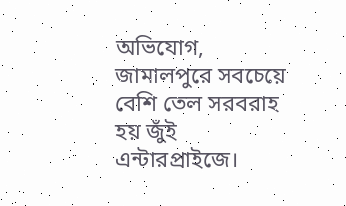অভিযোগ, জামালপুরে সবচেয়ে বেশি তেল সরবরাহ হয় জুঁই এন্টারপ্রাইজে।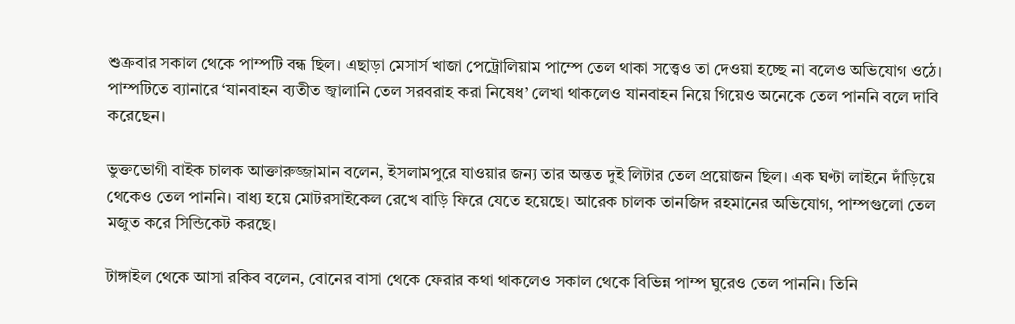শুক্রবার সকাল থেকে পাম্পটি বন্ধ ছিল। এছাড়া মেসার্স খাজা পেট্রোলিয়াম পাম্পে তেল থাকা সত্ত্বেও তা দেওয়া হচ্ছে না বলেও অভিযোগ ওঠে। পাম্পটিতে ব্যানারে ‘যানবাহন ব্যতীত জ্বালানি তেল সরবরাহ করা নিষেধ’ লেখা থাকলেও যানবাহন নিয়ে গিয়েও অনেকে তেল পাননি বলে দাবি করেছেন।

ভুক্তভোগী বাইক চালক আক্তারুজ্জামান বলেন, ইসলামপুরে যাওয়ার জন্য তার অন্তত দুই লিটার তেল প্রয়োজন ছিল। এক ঘণ্টা লাইনে দাঁড়িয়ে থেকেও তেল পাননি। বাধ্য হয়ে মোটরসাইকেল রেখে বাড়ি ফিরে যেতে হয়েছে। আরেক চালক তানজিদ রহমানের অভিযোগ, পাম্পগুলো তেল মজুত করে সিন্ডিকেট করছে।

টাঙ্গাইল থেকে আসা রকিব বলেন, বোনের বাসা থেকে ফেরার কথা থাকলেও সকাল থেকে বিভিন্ন পাম্প ঘুরেও তেল পাননি। তিনি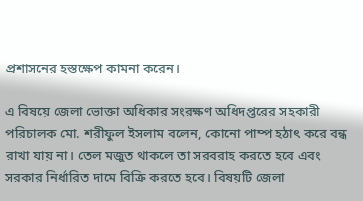প্রশাসনের হস্তক্ষেপ কামনা করেন।

এ বিষয়ে জেলা ভোক্তা অধিকার সংরক্ষণ অধিদপ্তরের সহকারী পরিচালক মো. শরীফুল ইসলাম বলেন, কোনো পাম্প হঠাৎ করে বন্ধ রাখা যায় না। তেল মজুত থাকলে তা সরবরাহ করতে হবে এবং সরকার নির্ধারিত দামে বিক্রি করতে হবে। বিষয়টি জেলা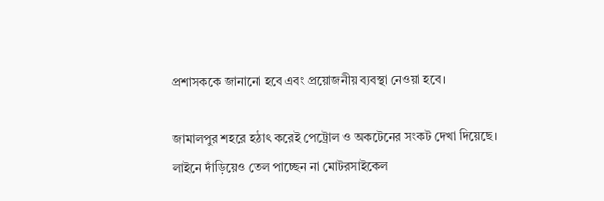প্রশাসককে জানানো হবে এবং প্রয়োজনীয় ব্যবস্থা নেওয়া হবে।

জামালপুর শহরে হঠাৎ করেই পেট্রোল ও অকটেনের সংকট দেখা দিয়েছে। লাইনে দাঁড়িয়েও তেল পাচ্ছেন না মোটরসাইকেল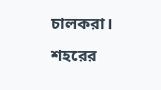চালকরা। শহরের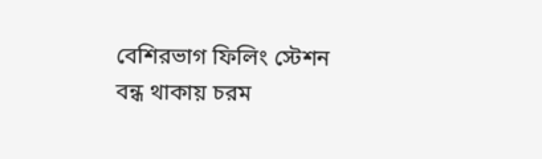বেশিরভাগ ফিলিং স্টেশন বন্ধ থাকায় চরম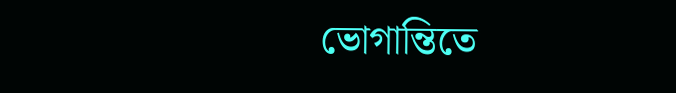ভোগান্তিতে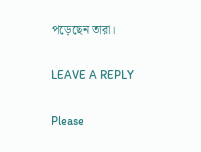পড়েছেন তারা।

LEAVE A REPLY

Please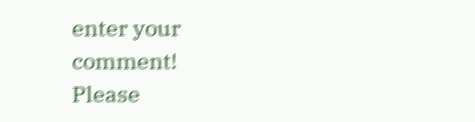enter your comment!
Please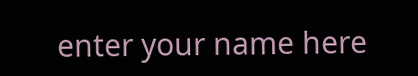enter your name here